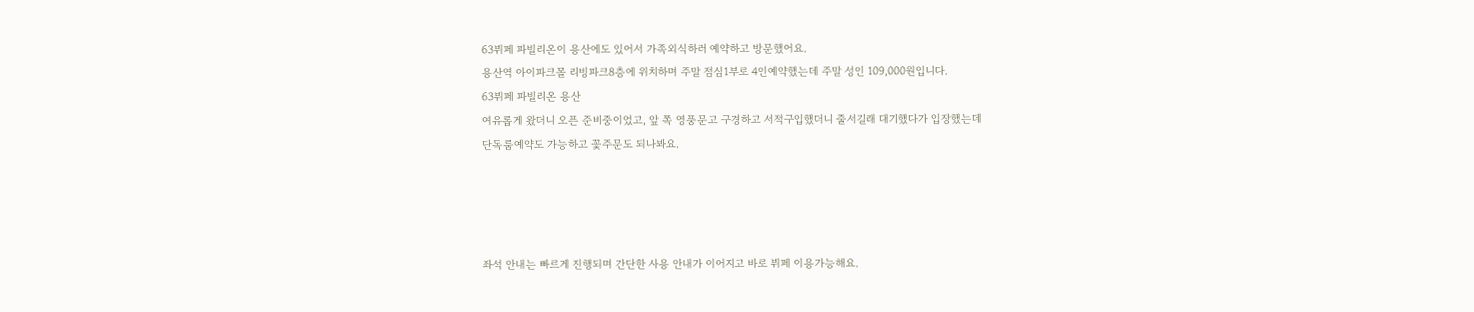63뷔페 파빌리온이 용산에도 있어서 가족외식하러 예약하고 방문했어요.
용산역 아이파크몰 리빙파크8층에 위치하며 주말 점심1부로 4인예약했는데 주말 성인 109,000원입니다.
63뷔페 파빌리온 용산
여유롭게 왔더니 오픈 준비중이었고, 앞 쪽 영풍문고 구경하고 서적구입했더니 줄서길래 대기했다가 입장했는데
단독룸예약도 가능하고 꽃주문도 되나봐요.




좌석 안내는 빠르게 진행되며 간단한 사용 안내가 이어지고 바로 뷔페 이용가능해요.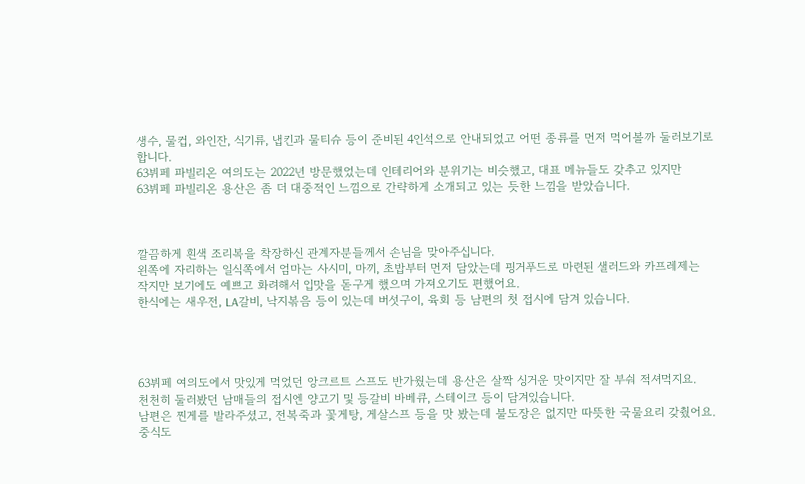생수, 물컵, 와인잔, 식기류, 냅킨과 물티슈 등이 준비된 4인석으로 안내되었고 어떤 종류를 먼저 먹어볼까 둘러보기로 합니다.
63뷔페 파빌리온 여의도는 2022년 방문했었는데 인테리어와 분위기는 비슷했고, 대표 메뉴들도 갖추고 있지만
63뷔페 파빌리온 용산은 좀 더 대중적인 느낌으로 간략하게 소개되고 있는 듯한 느낌을 받았습니다.



깔끔하게 흰색 조리복을 착장하신 관계자분들께서 손님을 맞아주십니다.
왼쪽에 자리하는 일식쪽에서 엄마는 사시미, 마끼, 초밥부터 먼저 담았는데 핑거푸드로 마련된 샐러드와 카프레제는
작지만 보기에도 예쁘고 화려해서 입맛을 돋구게 했으며 가져오기도 편했어요.
한식에는 새우전, LA갈비, 낙지볶음 등이 있는데 버섯구이, 육회 등 남편의 첫 접시에 담겨 있습니다.




63뷔페 여의도에서 맛있게 먹었던 앙크르트 스프도 반가웠는데 용산은 살짝 싱거운 맛이지만 잘 부숴 적셔먹지요.
천천히 둘러봤던 남매들의 접시엔 양고기 및 등갈비 바베큐, 스테이크 등이 담겨있습니다.
남편은 찐게를 발라주셨고, 전복죽과 꽃게탕, 게살스프 등을 맛 봤는데 불도장은 없지만 따뜻한 국물요리 갖췄어요.
중식도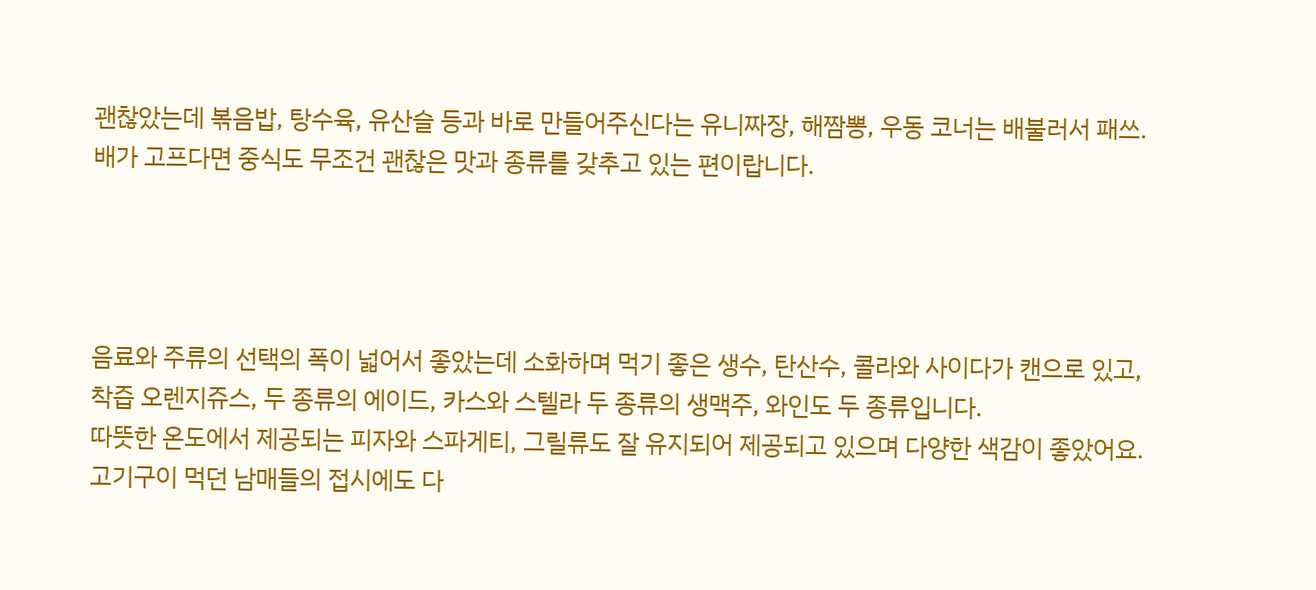괜찮았는데 볶음밥, 탕수육, 유산슬 등과 바로 만들어주신다는 유니짜장, 해짬뽕, 우동 코너는 배불러서 패쓰.
배가 고프다면 중식도 무조건 괜찮은 맛과 종류를 갖추고 있는 편이랍니다.




음료와 주류의 선택의 폭이 넓어서 좋았는데 소화하며 먹기 좋은 생수, 탄산수, 콜라와 사이다가 캔으로 있고,
착즙 오렌지쥬스, 두 종류의 에이드, 카스와 스텔라 두 종류의 생맥주, 와인도 두 종류입니다.
따뜻한 온도에서 제공되는 피자와 스파게티, 그릴류도 잘 유지되어 제공되고 있으며 다양한 색감이 좋았어요.
고기구이 먹던 남매들의 접시에도 다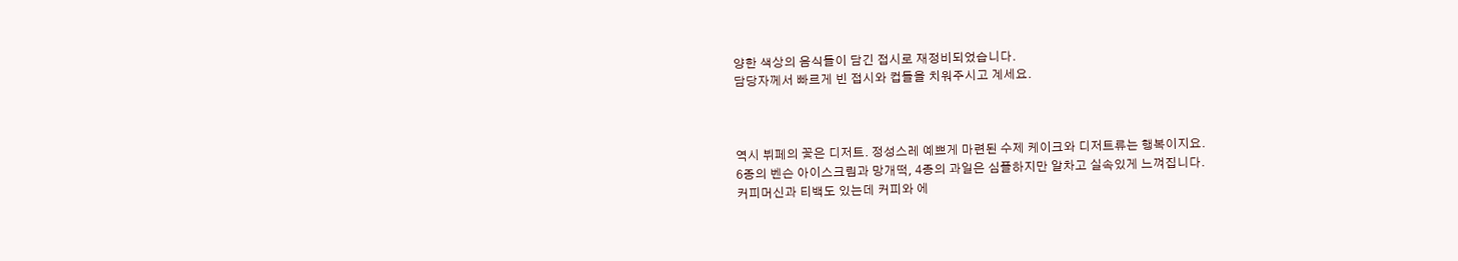양한 색상의 음식들이 담긴 접시로 재정비되었습니다.
담당자께서 빠르게 빈 접시와 컵들을 치워주시고 계세요.



역시 뷔페의 꽃은 디저트. 정성스레 예쁘게 마련된 수제 케이크와 디저트류는 행복이지요.
6종의 벤슨 아이스크림과 망개떡, 4종의 과일은 심플하지만 알차고 실속있게 느껴집니다.
커피머신과 티백도 있는데 커피와 에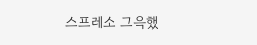스프레소 그윽했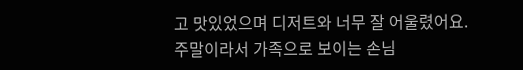고 맛있었으며 디저트와 너무 잘 어울렸어요.
주말이라서 가족으로 보이는 손님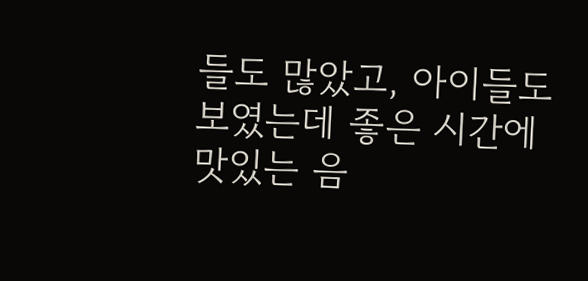들도 많았고, 아이들도 보였는데 좋은 시간에 맛있는 음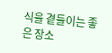식을 곁들이는 좋은 장소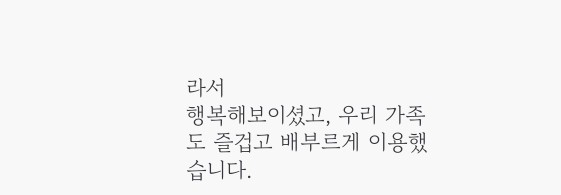라서
행복해보이셨고, 우리 가족도 즐겁고 배부르게 이용했습니다.